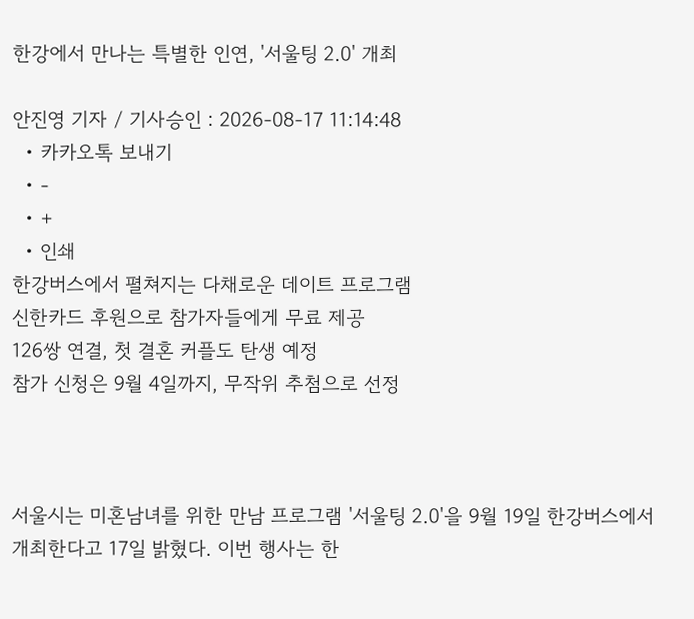한강에서 만나는 특별한 인연, '서울팅 2.0' 개최

안진영 기자 / 기사승인 : 2026-08-17 11:14:48
  • 카카오톡 보내기
  • -
  • +
  • 인쇄
한강버스에서 펼쳐지는 다채로운 데이트 프로그램
신한카드 후원으로 참가자들에게 무료 제공
126쌍 연결, 첫 결혼 커플도 탄생 예정
참가 신청은 9월 4일까지, 무작위 추첨으로 선정



서울시는 미혼남녀를 위한 만남 프로그램 '서울팅 2.0'을 9월 19일 한강버스에서 개최한다고 17일 밝혔다. 이번 행사는 한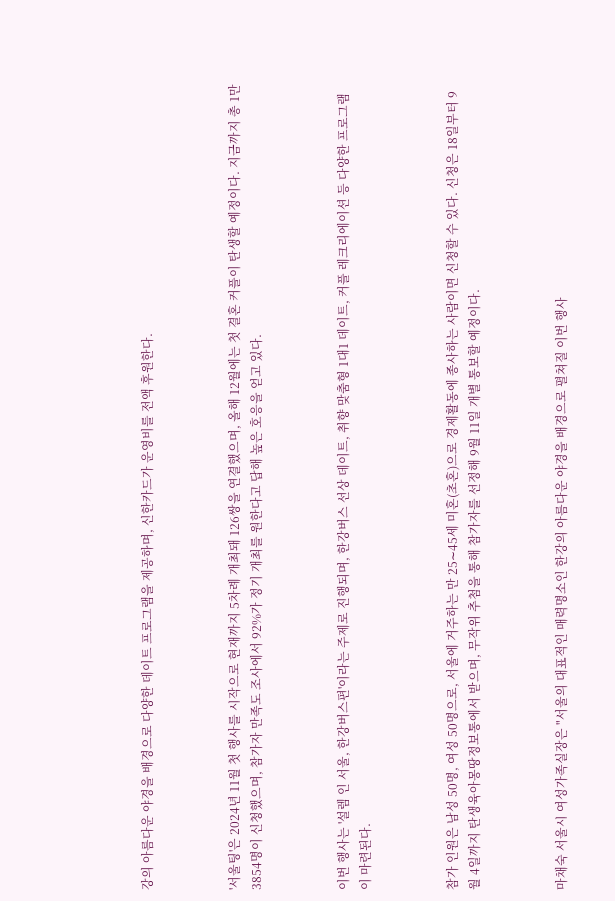강의 아름다운 야경을 배경으로 다양한 데이트 프로그램을 제공하며, 신한카드가 운영비를 전액 후원한다.



'서울팅'은 2024년 11월 첫 행사를 시작으로 현재까지 5차례 개최돼 126쌍을 연결했으며, 올해 12월에는 첫 결혼 커플이 탄생할 예정이다. 지금까지 총 1만 3854명이 신청했으며, 참가자 만족도 조사에서 92%가 정기 개최를 원한다고 답해 높은 호응을 얻고 있다.



이번 행사는 '설렘 인 서울, 한강버스편'이라는 주제로 진행되며, 한강버스 선상 데이트, 취향 맞춤형 1대1 데이트, 커플 레크리에이션 등 다양한 프로그램이 마련된다.



참가 인원은 남성 50명, 여성 50명으로, 서울에 거주하는 만 25∼45세 미혼(초혼)으로 경제활동에 종사하는 사람이면 신청할 수 있다. 신청은 18일부터 9월 4일까지 탄생육아몽땅정보통에서 받으며, 무작위 추첨을 통해 참가자를 선정해 9월 11일 개별 통보할 예정이다.



마채숙 서울시 여성가족실장은 "서울의 대표적인 매력명소인 한강의 아름다운 야경을 배경으로 펼쳐질 이번 행사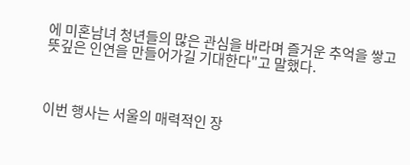에 미혼남녀 청년들의 많은 관심을 바라며 즐거운 추억을 쌓고 뜻깊은 인연을 만들어가길 기대한다"고 말했다.



이번 행사는 서울의 매력적인 장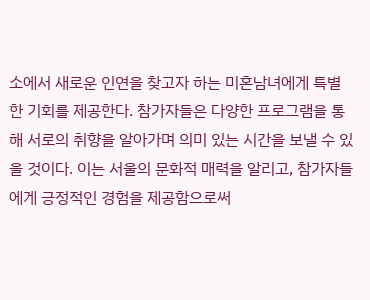소에서 새로운 인연을 찾고자 하는 미혼남녀에게 특별한 기회를 제공한다. 참가자들은 다양한 프로그램을 통해 서로의 취향을 알아가며 의미 있는 시간을 보낼 수 있을 것이다. 이는 서울의 문화적 매력을 알리고, 참가자들에게 긍정적인 경험을 제공함으로써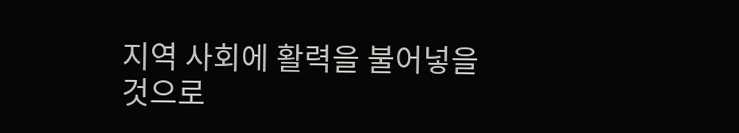지역 사회에 활력을 불어넣을 것으로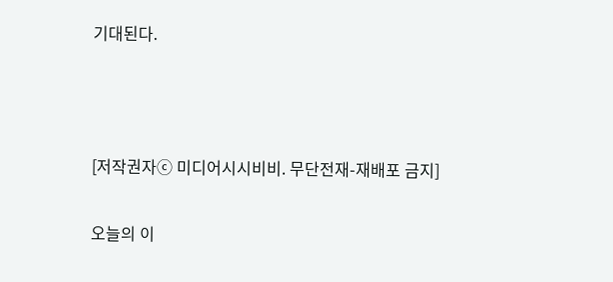기대된다.



[저작권자ⓒ 미디어시시비비. 무단전재-재배포 금지]

오늘의 이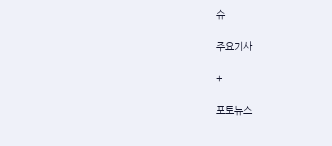슈

주요기사

+

포토뉴스